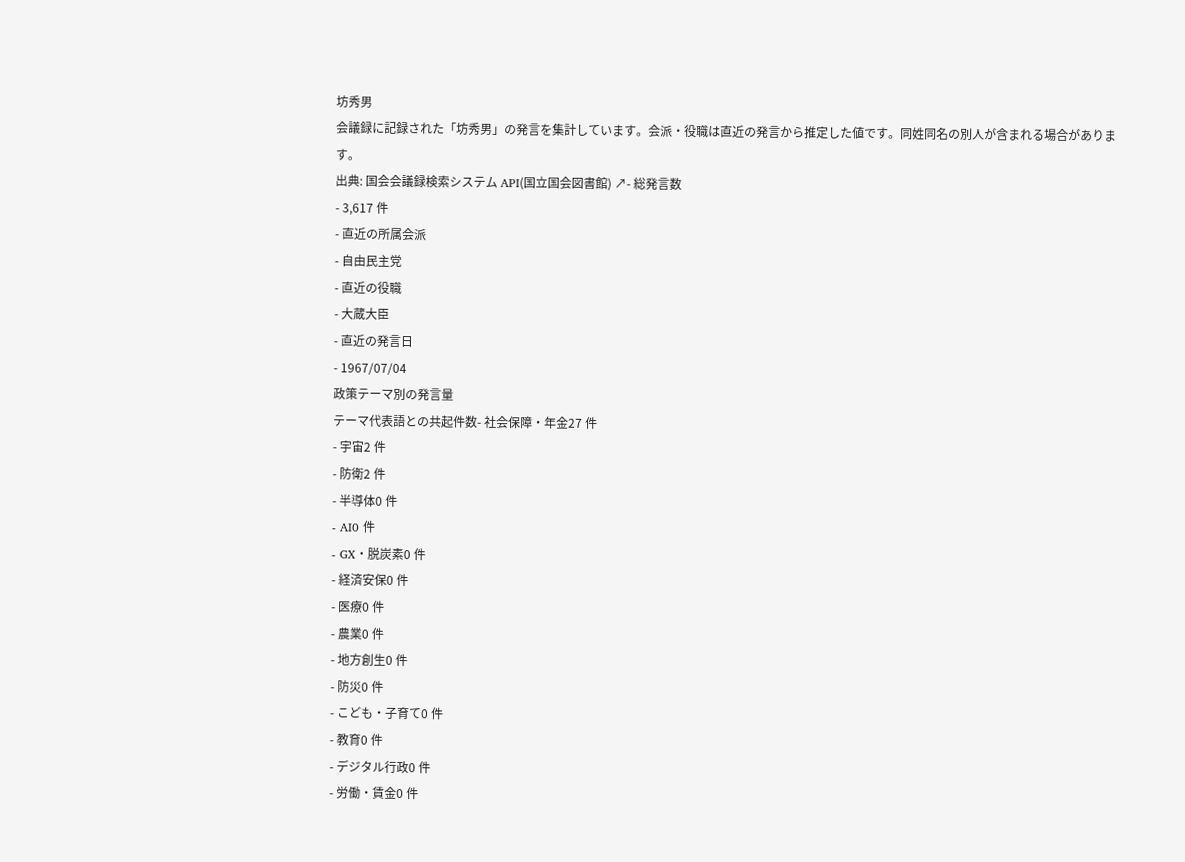坊秀男
会議録に記録された「坊秀男」の発言を集計しています。会派・役職は直近の発言から推定した値です。同姓同名の別人が含まれる場合があります。
出典: 国会会議録検索システム API(国立国会図書館) ↗- 総発言数
- 3,617 件
- 直近の所属会派
- 自由民主党
- 直近の役職
- 大蔵大臣
- 直近の発言日
- 1967/07/04
政策テーマ別の発言量
テーマ代表語との共起件数- 社会保障・年金27 件
- 宇宙2 件
- 防衛2 件
- 半導体0 件
- AI0 件
- GX・脱炭素0 件
- 経済安保0 件
- 医療0 件
- 農業0 件
- 地方創生0 件
- 防災0 件
- こども・子育て0 件
- 教育0 件
- デジタル行政0 件
- 労働・賃金0 件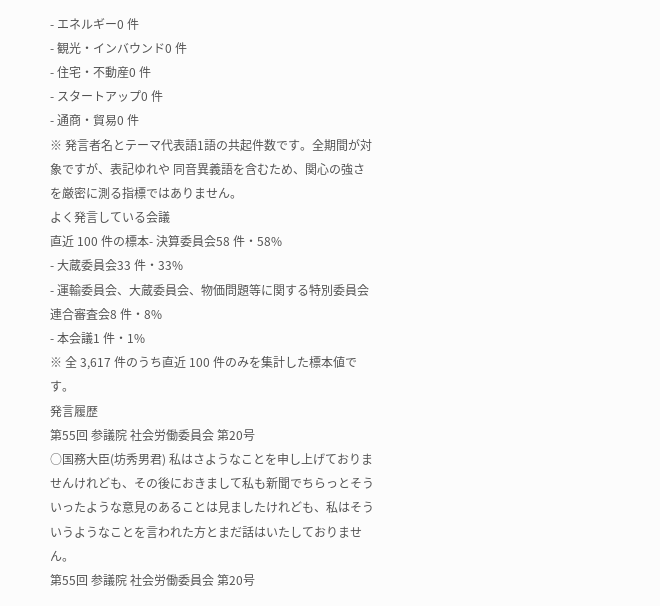- エネルギー0 件
- 観光・インバウンド0 件
- 住宅・不動産0 件
- スタートアップ0 件
- 通商・貿易0 件
※ 発言者名とテーマ代表語1語の共起件数です。全期間が対象ですが、表記ゆれや 同音異義語を含むため、関心の強さを厳密に測る指標ではありません。
よく発言している会議
直近 100 件の標本- 決算委員会58 件・58%
- 大蔵委員会33 件・33%
- 運輸委員会、大蔵委員会、物価問題等に関する特別委員会連合審査会8 件・8%
- 本会議1 件・1%
※ 全 3,617 件のうち直近 100 件のみを集計した標本値です。
発言履歴
第55回 参議院 社会労働委員会 第20号
○国務大臣(坊秀男君) 私はさようなことを申し上げておりませんけれども、その後におきまして私も新聞でちらっとそういったような意見のあることは見ましたけれども、私はそういうようなことを言われた方とまだ話はいたしておりません。
第55回 参議院 社会労働委員会 第20号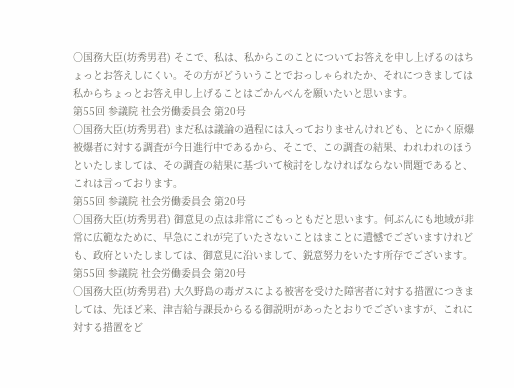○国務大臣(坊秀男君) そこで、私は、私からこのことについてお答えを申し上げるのはちょっとお答えしにくい。その方がどういうことでおっしゃられたか、それにつきましては私からちょっとお答え申し上げることはごかんべんを願いたいと思います。
第55回 参議院 社会労働委員会 第20号
○国務大臣(坊秀男君) まだ私は議論の過程には入っておりませんけれども、とにかく原爆被爆者に対する調査が今日進行中であるから、そこで、この調査の結果、われわれのほうといたしましては、その調査の結果に基づいて検討をしなければならない問題であると、これは言っております。
第55回 参議院 社会労働委員会 第20号
○国務大臣(坊秀男君) 御意見の点は非常にごもっともだと思います。何ぶんにも地域が非常に広範なために、早急にこれが完了いたさないことはまことに遺憾でございますけれども、政府といたしましては、御意見に沿いまして、鋭意努力をいたす所存でございます。
第55回 参議院 社会労働委員会 第20号
○国務大臣(坊秀男君) 大久野島の毒ガスによる被害を受けた障害者に対する措置につきましては、先ほど来、津吉給与課長からるる御説明があったとおりでございますが、これに対する措置をど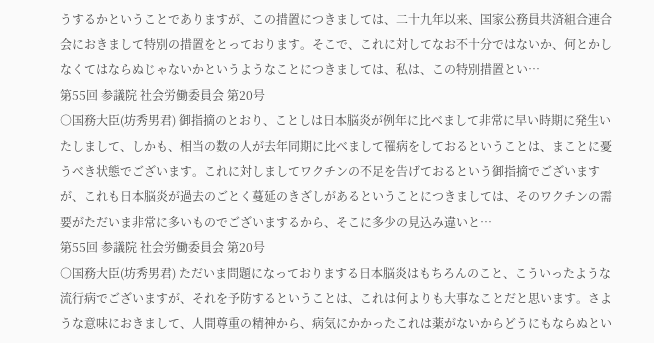うするかということでありますが、この措置につきましては、二十九年以来、国家公務員共済組合連合会におきまして特別の措置をとっております。そこで、これに対してなお不十分ではないか、何とかしなくてはならぬじゃないかというようなことにつきましては、私は、この特別措置とい…
第55回 参議院 社会労働委員会 第20号
○国務大臣(坊秀男君) 御指摘のとおり、ことしは日本脳炎が例年に比べまして非常に早い時期に発生いたしまして、しかも、相当の数の人が去年同期に比べまして罹病をしておるということは、まことに憂うべき状態でございます。これに対しましてワクチンの不足を告げておるという御指摘でございますが、これも日本脳炎が過去のごとく蔓延のきざしがあるということにつきましては、そのワクチンの需要がただいま非常に多いものでございまするから、そこに多少の見込み違いと…
第55回 参議院 社会労働委員会 第20号
○国務大臣(坊秀男君) ただいま問題になっておりまする日本脳炎はもちろんのこと、こういったような流行病でございますが、それを予防するということは、これは何よりも大事なことだと思います。さような意味におきまして、人間尊重の精神から、病気にかかったこれは薬がないからどうにもならぬとい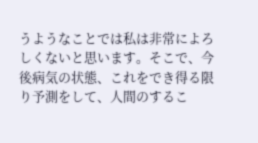うようなことでは私は非常によろしくないと思います。そこで、今後病気の状態、これをでき得る限り予測をして、人間のするこ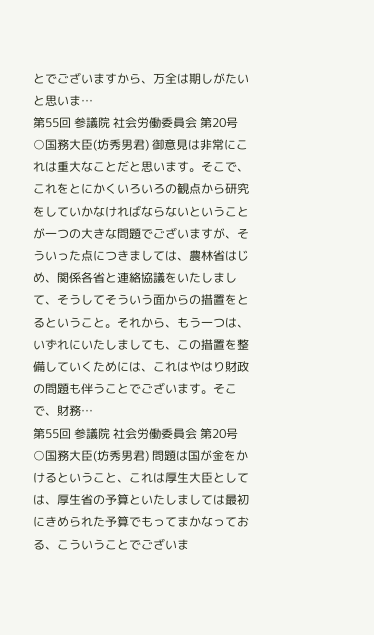とでございますから、万全は期しがたいと思いま…
第55回 参議院 社会労働委員会 第20号
○国務大臣(坊秀男君) 御意見は非常にこれは重大なことだと思います。そこで、これをとにかくいろいろの観点から研究をしていかなければならないということが一つの大きな問題でございますが、そういった点につきましては、農林省はじめ、関係各省と連絡協議をいたしまして、そうしてそういう面からの措置をとるということ。それから、もう一つは、いずれにいたしましても、この措置を整備していくためには、これはやはり財政の問題も伴うことでございます。そこで、財務…
第55回 参議院 社会労働委員会 第20号
○国務大臣(坊秀男君) 問題は国が金をかけるということ、これは厚生大臣としては、厚生省の予算といたしましては最初にきめられた予算でもってまかなっておる、こういうことでございま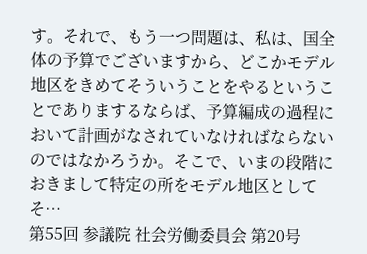す。それで、もう一つ問題は、私は、国全体の予算でございますから、どこかモデル地区をきめてそういうことをやるということでありまするならば、予算編成の過程において計画がなされていなければならないのではなかろうか。そこで、いまの段階におきまして特定の所をモデル地区としてそ…
第55回 参議院 社会労働委員会 第20号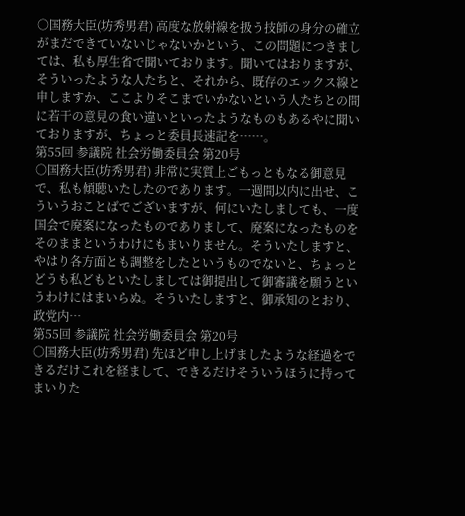○国務大臣(坊秀男君) 高度な放射線を扱う技師の身分の確立がまだできていないじゃないかという、この問題につきましては、私も厚生省で聞いております。聞いてはおりますが、そういったような人たちと、それから、既存のエックス線と申しますか、ここよりそこまでいかないという人たちとの間に若干の意見の食い違いといったようなものもあるやに聞いておりますが、ちょっと委員長速記を……。
第55回 参議院 社会労働委員会 第20号
○国務大臣(坊秀男君) 非常に実質上ごもっともなる御意見で、私も傾聴いたしたのであります。一週間以内に出せ、こういうおことばでございますが、何にいたしましても、一度国会で廃案になったものでありまして、廃案になったものをそのままというわけにもまいりません。そういたしますと、やはり各方面とも調整をしたというものでないと、ちょっとどうも私どもといたしましては御提出して御審議を願うというわけにはまいらぬ。そういたしますと、御承知のとおり、政党内…
第55回 参議院 社会労働委員会 第20号
○国務大臣(坊秀男君) 先ほど申し上げましたような経過をできるだけこれを経まして、できるだけそういうほうに持ってまいりた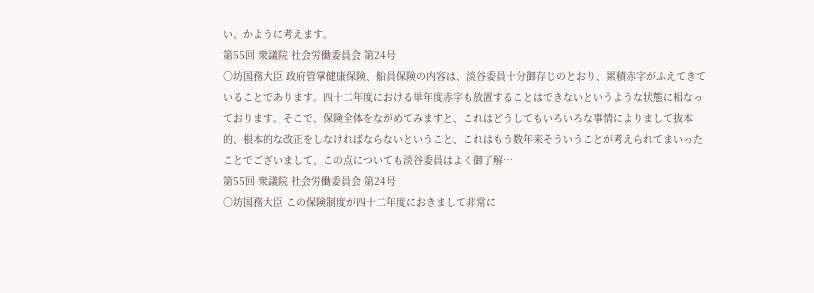い、かように考えます。
第55回 衆議院 社会労働委員会 第24号
○坊国務大臣 政府管掌健康保険、船員保険の内容は、淡谷委員十分御存じのとおり、累積赤字がふえてきていることであります。四十二年度における単年度赤字も放置することはできないというような状態に相なっております。そこで、保険全体をながめてみますと、これはどうしてもいろいろな事情によりまして抜本的、根本的な改正をしなければならないということ、これはもう数年来そういうことが考えられてまいったことでございまして、この点についても淡谷委員はよく御了解…
第55回 衆議院 社会労働委員会 第24号
○坊国務大臣 この保険制度が四十二年度におきまして非常に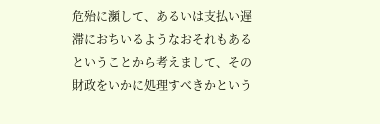危殆に瀕して、あるいは支払い遅滞におちいるようなおそれもあるということから考えまして、その財政をいかに処理すべきかという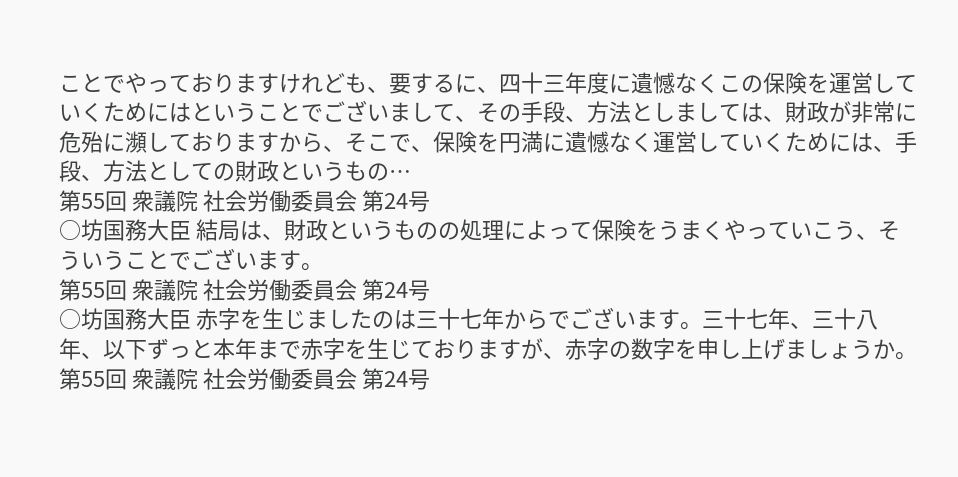ことでやっておりますけれども、要するに、四十三年度に遺憾なくこの保険を運営していくためにはということでございまして、その手段、方法としましては、財政が非常に危殆に瀕しておりますから、そこで、保険を円満に遺憾なく運営していくためには、手段、方法としての財政というもの…
第55回 衆議院 社会労働委員会 第24号
○坊国務大臣 結局は、財政というものの処理によって保険をうまくやっていこう、そういうことでございます。
第55回 衆議院 社会労働委員会 第24号
○坊国務大臣 赤字を生じましたのは三十七年からでございます。三十七年、三十八年、以下ずっと本年まで赤字を生じておりますが、赤字の数字を申し上げましょうか。
第55回 衆議院 社会労働委員会 第24号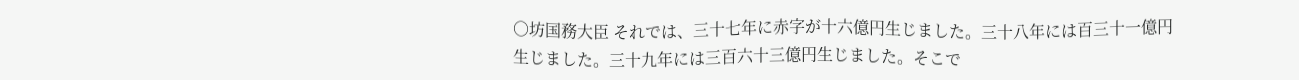○坊国務大臣 それでは、三十七年に赤字が十六億円生じました。三十八年には百三十一億円生じました。三十九年には三百六十三億円生じました。そこで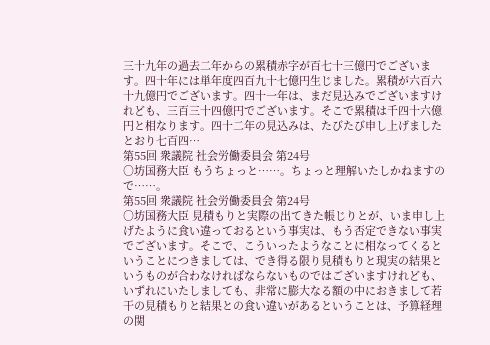三十九年の過去二年からの累積赤字が百七十三億円でございます。四十年には単年度四百九十七億円生じました。累積が六百六十九億円でございます。四十一年は、まだ見込みでございますけれども、三百三十四億円でございます。そこで累積は千四十六億円と相なります。四十二年の見込みは、たびたび申し上げましたとおり七百四…
第55回 衆議院 社会労働委員会 第24号
○坊国務大臣 もうちょっと……。ちょっと理解いたしかねますので……。
第55回 衆議院 社会労働委員会 第24号
○坊国務大臣 見積もりと実際の出てきた帳じりとが、いま申し上げたように食い違っておるという事実は、もう否定できない事実でございます。そこで、こういったようなことに相なってくるということにつきましては、でき得る限り見積もりと現実の結果というものが合わなければならないものではございますけれども、いずれにいたしましても、非常に膨大なる額の中におきまして若干の見積もりと結果との食い違いがあるということは、予算経理の関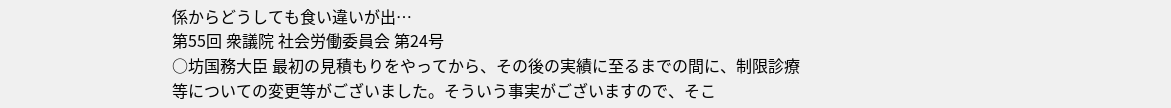係からどうしても食い違いが出…
第55回 衆議院 社会労働委員会 第24号
○坊国務大臣 最初の見積もりをやってから、その後の実績に至るまでの間に、制限診療等についての変更等がございました。そういう事実がございますので、そこ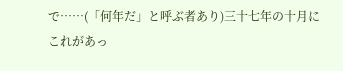で……(「何年だ」と呼ぶ者あり)三十七年の十月にこれがあっ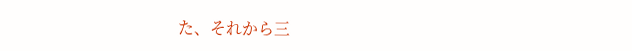た、それから三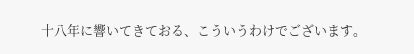十八年に響いてきておる、こういうわけでございます。